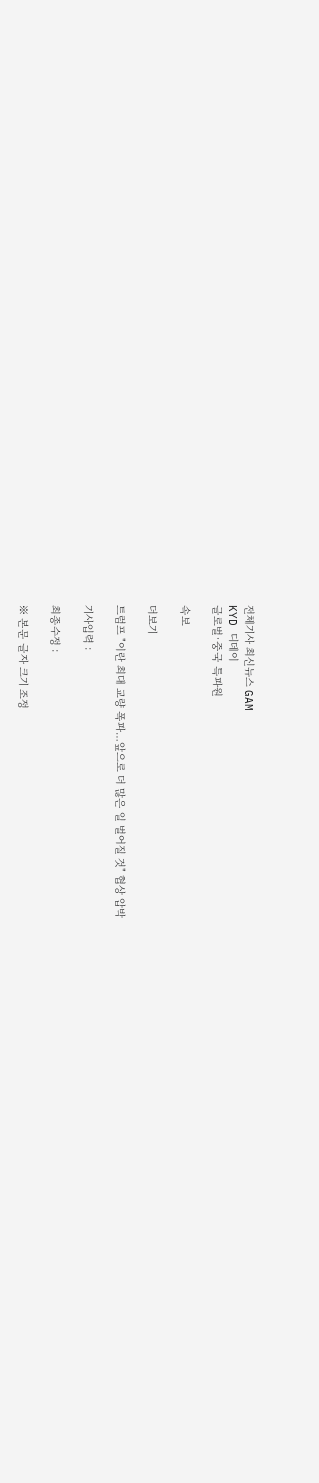전체기사 최신뉴스 GAM
KYD 디데이
글로벌·중국 특파원

속보

더보기

트럼프 "이란 최대 교량 폭파…앞으로 더 많은 일 벌어질 것" 협상 압박

기사입력 :

최종수정 :

※ 본문 글자 크기 조정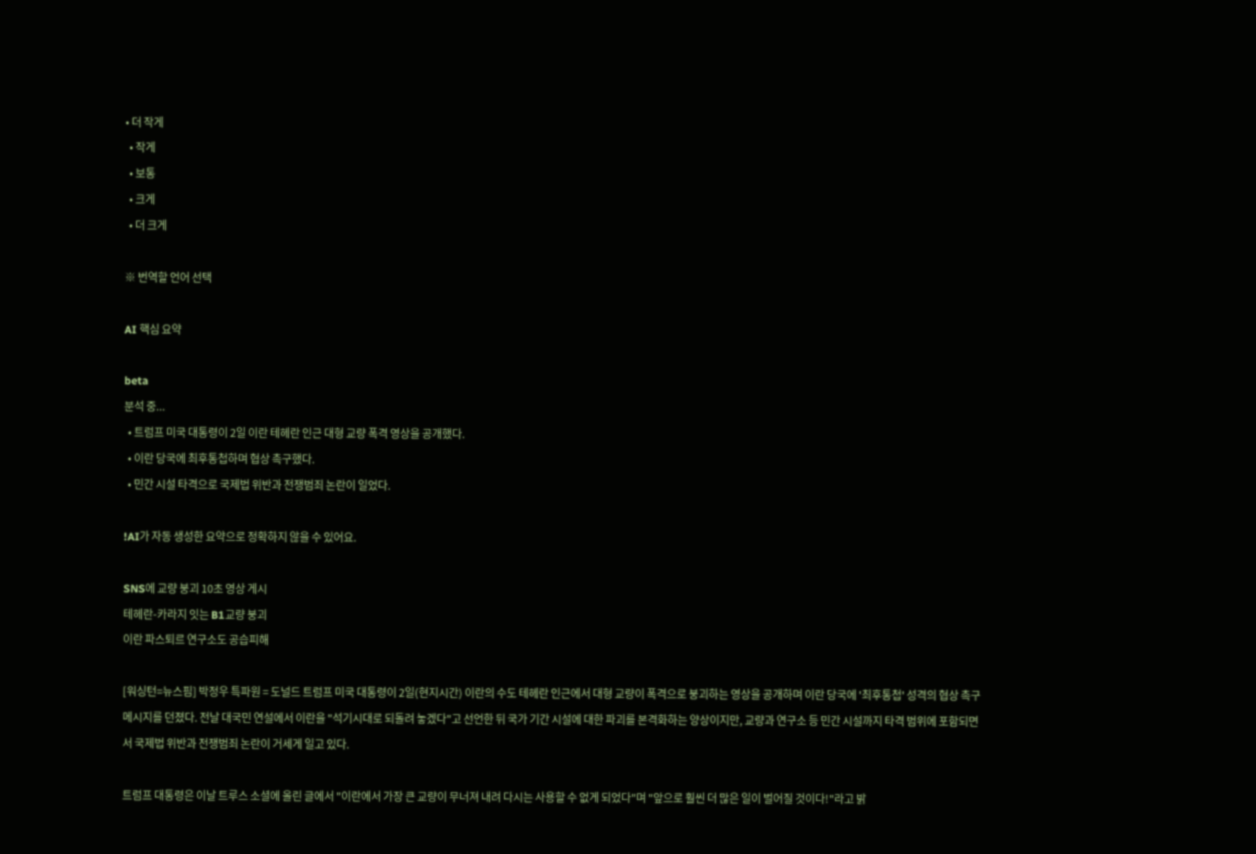• 더 작게
  • 작게
  • 보통
  • 크게
  • 더 크게

※ 번역할 언어 선택

AI 핵심 요약

beta
분석 중...
  • 트럼프 미국 대통령이 2일 이란 테헤란 인근 대형 교량 폭격 영상을 공개했다.
  • 이란 당국에 최후통첩하며 협상 촉구했다.
  • 민간 시설 타격으로 국제법 위반과 전쟁범죄 논란이 일었다.

!AI가 자동 생성한 요약으로 정확하지 않을 수 있어요.

SNS에 교량 붕괴 10초 영상 게시
테헤란-카라지 잇는 B1교량 붕괴
이란 파스퇴르 연구소도 공습피해

[워싱턴=뉴스핌] 박정우 특파원 = 도널드 트럼프 미국 대통령이 2일(현지시간) 이란의 수도 테헤란 인근에서 대형 교량이 폭격으로 붕괴하는 영상을 공개하며 이란 당국에 '최후통첩' 성격의 협상 촉구 메시지를 던졌다. 전날 대국민 연설에서 이란을 "석기시대로 되돌려 놓겠다"고 선언한 뒤 국가 기간 시설에 대한 파괴를 본격화하는 양상이지만, 교량과 연구소 등 민간 시설까지 타격 범위에 포함되면서 국제법 위반과 전쟁범죄 논란이 거세게 일고 있다.

트럼프 대통령은 이날 트루스 소셜에 올린 글에서 "이란에서 가장 큰 교량이 무너져 내려 다시는 사용할 수 없게 되었다"며 "앞으로 훨씬 더 많은 일이 벌어질 것이다!"라고 밝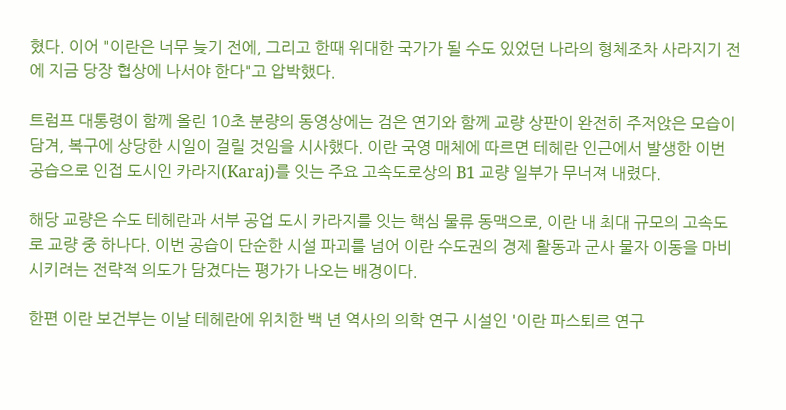혔다. 이어 "이란은 너무 늦기 전에, 그리고 한때 위대한 국가가 될 수도 있었던 나라의 형체조차 사라지기 전에 지금 당장 협상에 나서야 한다"고 압박했다.

트럼프 대통령이 함께 올린 10초 분량의 동영상에는 검은 연기와 함께 교량 상판이 완전히 주저앉은 모습이 담겨, 복구에 상당한 시일이 걸릴 것임을 시사했다. 이란 국영 매체에 따르면 테헤란 인근에서 발생한 이번 공습으로 인접 도시인 카라지(Karaj)를 잇는 주요 고속도로상의 B1 교량 일부가 무너져 내렸다.

해당 교량은 수도 테헤란과 서부 공업 도시 카라지를 잇는 핵심 물류 동맥으로, 이란 내 최대 규모의 고속도로 교량 중 하나다. 이번 공습이 단순한 시설 파괴를 넘어 이란 수도권의 경제 활동과 군사 물자 이동을 마비시키려는 전략적 의도가 담겼다는 평가가 나오는 배경이다.

한편 이란 보건부는 이날 테헤란에 위치한 백 년 역사의 의학 연구 시설인 '이란 파스퇴르 연구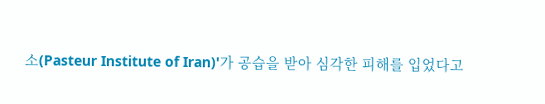소(Pasteur Institute of Iran)'가 공습을 받아 심각한 피해를 입었다고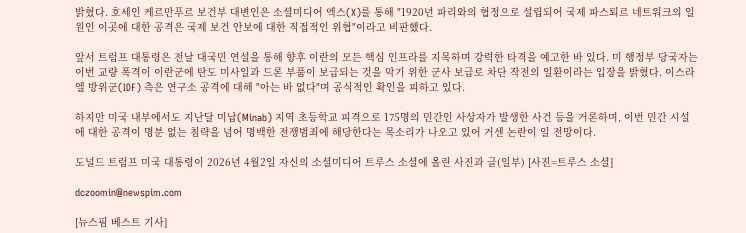밝혔다. 호세인 케르만푸르 보건부 대변인은 소셜미디어 엑스(X)를 통해 "1920년 파리와의 협정으로 설립되어 국제 파스퇴르 네트워크의 일원인 이곳에 대한 공격은 국제 보건 안보에 대한 직접적인 위협"이라고 비판했다.

앞서 트럼프 대통령은 전날 대국민 연설을 통해 향후 이란의 모든 핵심 인프라를 지목하며 강력한 타격을 예고한 바 있다. 미 행정부 당국자는 이번 교량 폭격이 이란군에 탄도 미사일과 드론 부품이 보급되는 것을 막기 위한 군사 보급로 차단 작전의 일환이라는 입장을 밝혔다. 이스라엘 방위군(IDF) 측은 연구소 공격에 대해 "아는 바 없다"며 공식적인 확인을 피하고 있다.

하지만 미국 내부에서도 지난달 미납(Minab) 지역 초등학교 피격으로 175명의 민간인 사상자가 발생한 사건 등을 거론하며, 이번 민간 시설에 대한 공격이 명분 없는 침략을 넘어 명백한 전쟁범죄에 해당한다는 목소리가 나오고 있어 거센 논란이 일 전망이다.

도널드 트럼프 미국 대통령이 2026년 4월2일 자신의 소셜미디어 트루스 소셜에 올린 사진과 글(일부) [사진=트루스 소셜]

dczoomin@newspim.com

[뉴스핌 베스트 기사]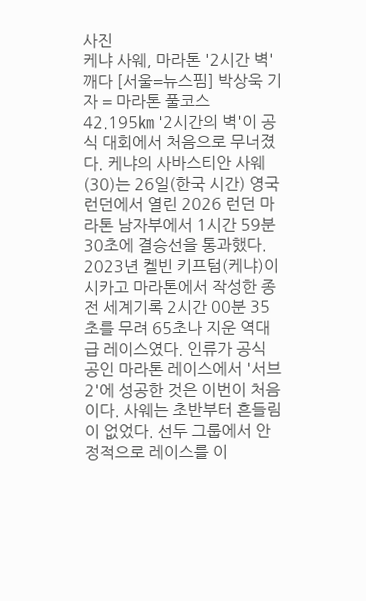사진
케냐 사웨, 마라톤 '2시간 벽' 깨다 [서울=뉴스핌] 박상욱 기자 = 마라톤 풀코스 42.195㎞ '2시간의 벽'이 공식 대회에서 처음으로 무너졌다. 케냐의 사바스티안 사웨(30)는 26일(한국 시간) 영국 런던에서 열린 2026 런던 마라톤 남자부에서 1시간 59분 30초에 결승선을 통과했다. 2023년 켈빈 키프텀(케냐)이 시카고 마라톤에서 작성한 종전 세계기록 2시간 00분 35초를 무려 65초나 지운 역대급 레이스였다. 인류가 공식 공인 마라톤 레이스에서 '서브 2'에 성공한 것은 이번이 처음이다. 사웨는 초반부터 흔들림이 없었다. 선두 그룹에서 안정적으로 레이스를 이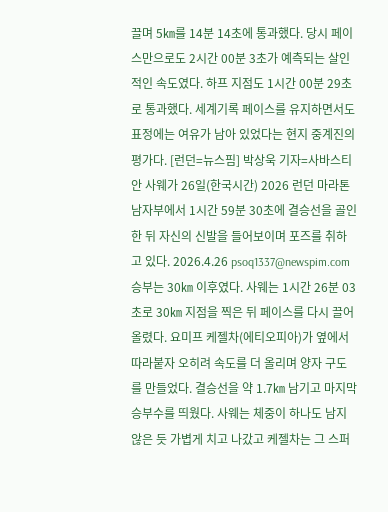끌며 5㎞를 14분 14초에 통과했다. 당시 페이스만으로도 2시간 00분 3초가 예측되는 살인적인 속도였다. 하프 지점도 1시간 00분 29초로 통과했다. 세계기록 페이스를 유지하면서도 표정에는 여유가 남아 있었다는 현지 중계진의 평가다. [런던=뉴스핌] 박상욱 기자=사바스티안 사웨가 26일(한국시간) 2026 런던 마라톤 남자부에서 1시간 59분 30초에 결승선을 골인한 뒤 자신의 신발을 들어보이며 포즈를 취하고 있다. 2026.4.26 psoq1337@newspim.com 승부는 30㎞ 이후였다. 사웨는 1시간 26분 03초로 30㎞ 지점을 찍은 뒤 페이스를 다시 끌어올렸다. 요미프 케젤차(에티오피아)가 옆에서 따라붙자 오히려 속도를 더 올리며 양자 구도를 만들었다. 결승선을 약 1.7㎞ 남기고 마지막 승부수를 띄웠다. 사웨는 체중이 하나도 남지 않은 듯 가볍게 치고 나갔고 케젤차는 그 스퍼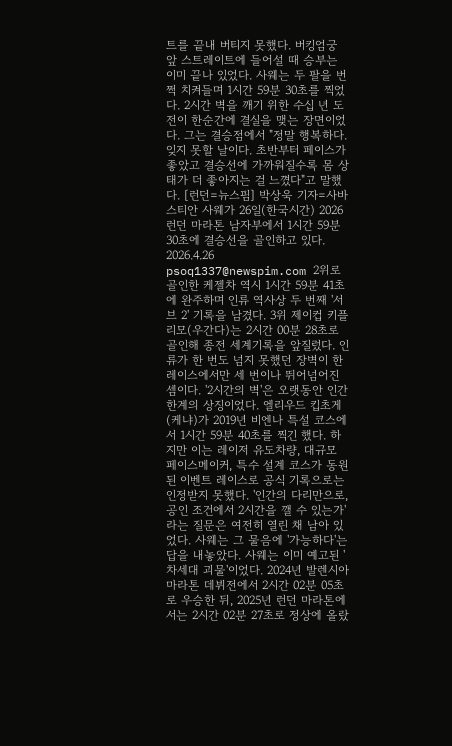트를 끝내 버티지 못했다. 버킹엄궁 앞 스트레이트에 들어설 때 승부는 이미 끝나 있었다. 사웨는 두 팔을 번쩍 치켜들며 1시간 59분 30초를 찍었다. 2시간 벽을 깨기 위한 수십 년 도전이 한순간에 결실을 맺는 장면이었다. 그는 결승점에서 "정말 행복하다. 잊지 못할 날이다. 초반부터 페이스가 좋았고 결승선에 가까워질수록 몸 상태가 더 좋아지는 걸 느꼈다"고 말했다. [런던=뉴스핌] 박상욱 기자=사바스티안 사웨가 26일(한국시간) 2026 런던 마라톤 남자부에서 1시간 59분 30초에 결승선을 골인하고 있다. 2026.4.26 psoq1337@newspim.com 2위로 골인한 케젤차 역시 1시간 59분 41초에 완주하며 인류 역사상 두 번째 '서브 2' 기록을 남겼다. 3위 제이컵 키플리모(우간다)는 2시간 00분 28초로 골인해 종전 세계기록을 앞질렀다. 인류가 한 번도 넘지 못했던 장벽이 한 레이스에서만 세 번이나 뛰어넘어진 셈이다. '2시간의 벽'은 오랫동안 인간 한계의 상징이었다. 엘리우드 킵초게(케냐)가 2019년 비엔나 특설 코스에서 1시간 59분 40초를 찍긴 했다. 하지만 이는 레이저 유도차량, 대규모 페이스메이커, 특수 설계 코스가 동원된 이벤트 레이스로 공식 기록으로는 인정받지 못했다. '인간의 다리만으로, 공인 조건에서 2시간을 깰 수 있는가'라는 질문은 여전히 열린 채 남아 있었다. 사웨는 그 물음에 '가능하다'는 답을 내놓았다. 사웨는 이미 예고된 '차세대 괴물'이었다. 2024년 발렌시아 마라톤 데뷔전에서 2시간 02분 05초로 우승한 뒤, 2025년 런던 마라톤에서는 2시간 02분 27초로 정상에 올랐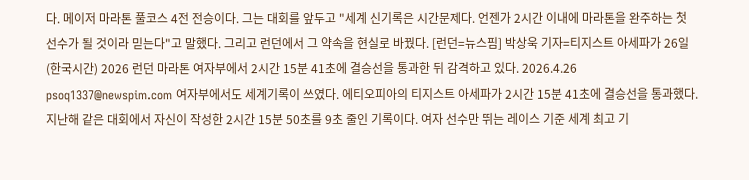다. 메이저 마라톤 풀코스 4전 전승이다. 그는 대회를 앞두고 "세계 신기록은 시간문제다. 언젠가 2시간 이내에 마라톤을 완주하는 첫 선수가 될 것이라 믿는다"고 말했다. 그리고 런던에서 그 약속을 현실로 바꿨다. [런던=뉴스핌] 박상욱 기자=티지스트 아세파가 26일(한국시간) 2026 런던 마라톤 여자부에서 2시간 15분 41초에 결승선을 통과한 뒤 감격하고 있다. 2026.4.26 psoq1337@newspim.com 여자부에서도 세계기록이 쓰였다. 에티오피아의 티지스트 아세파가 2시간 15분 41초에 결승선을 통과했다. 지난해 같은 대회에서 자신이 작성한 2시간 15분 50초를 9초 줄인 기록이다. 여자 선수만 뛰는 레이스 기준 세계 최고 기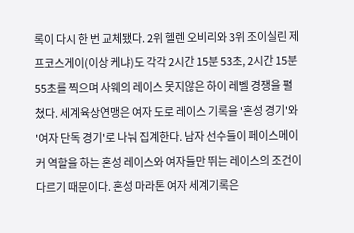록이 다시 한 번 교체됐다. 2위 헬렌 오비리와 3위 조이실린 제프코스게이(이상 케냐)도 각각 2시간 15분 53초, 2시간 15분 55초를 찍으며 사웨의 레이스 못지않은 하이 레벨 경쟁을 펼쳤다. 세계육상연맹은 여자 도로 레이스 기록을 '혼성 경기'와 '여자 단독 경기'로 나눠 집계한다. 남자 선수들이 페이스메이커 역할을 하는 혼성 레이스와 여자들만 뛰는 레이스의 조건이 다르기 때문이다. 혼성 마라톤 여자 세계기록은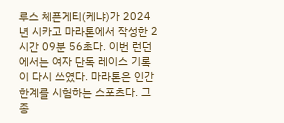루스 체픈게티(케냐)가 2024년 시카고 마라톤에서 작성한 2시간 09분 56초다. 이번 런던에서는 여자 단독 레이스 기록이 다시 쓰였다. 마라톤은 인간 한계를 시험하는 스포츠다. 그 종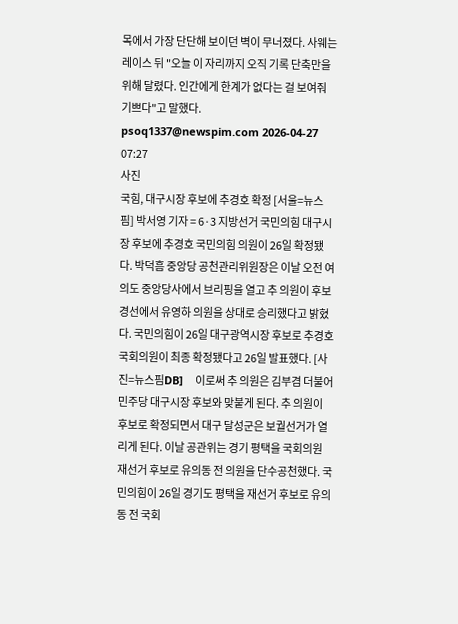목에서 가장 단단해 보이던 벽이 무너졌다. 사웨는 레이스 뒤 "오늘 이 자리까지 오직 기록 단축만을 위해 달렸다. 인간에게 한계가 없다는 걸 보여줘 기쁘다"고 말했다. psoq1337@newspim.com 2026-04-27 07:27
사진
국힘, 대구시장 후보에 추경호 확정 [서울=뉴스핌] 박서영 기자 = 6·3 지방선거 국민의힘 대구시장 후보에 추경호 국민의힘 의원이 26일 확정됐다. 박덕흠 중앙당 공천관리위원장은 이날 오전 여의도 중앙당사에서 브리핑을 열고 추 의원이 후보 경선에서 유영하 의원을 상대로 승리했다고 밝혔다. 국민의힘이 26일 대구광역시장 후보로 추경호 국회의원이 최종 확정됐다고 26일 발표했다. [사진=뉴스핌DB]    이로써 추 의원은 김부겸 더불어민주당 대구시장 후보와 맞붙게 된다. 추 의원이 후보로 확정되면서 대구 달성군은 보궐선거가 열리게 된다. 이날 공관위는 경기 평택을 국회의원 재선거 후보로 유의동 전 의원을 단수공천했다. 국민의힘이 26일 경기도 평택을 재선거 후보로 유의동 전 국회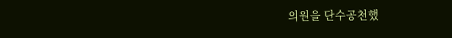의원을 단수공천했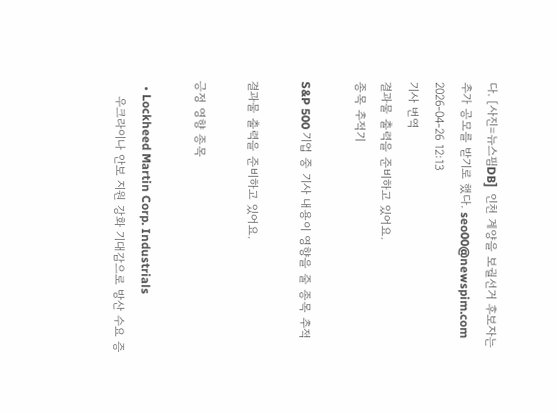다. [사진=뉴스핌DB]  인천 계양을 보궐선거 후보자는 추가 공모를 받기로 했다. seo00@newspim.com 2026-04-26 12:13
기사 번역
결과물 출력을 준비하고 있어요.
종목 추적기

S&P 500 기업 중 기사 내용이 영향을 줄 종목 추적

결과물 출력을 준비하고 있어요.

긍정 영향 종목

  • Lockheed Martin Corp. Industrials
    우크라이나 안보 지원 강화 기대감으로 방산 수요 증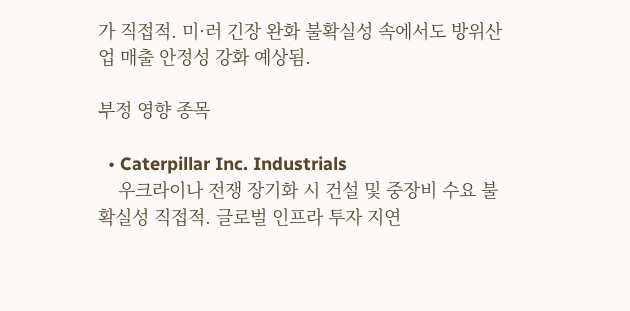가 직접적. 미·러 긴장 완화 불확실성 속에서도 방위산업 매출 안정성 강화 예상됨.

부정 영향 종목

  • Caterpillar Inc. Industrials
    우크라이나 전쟁 장기화 시 건설 및 중장비 수요 불확실성 직접적. 글로벌 인프라 투자 지연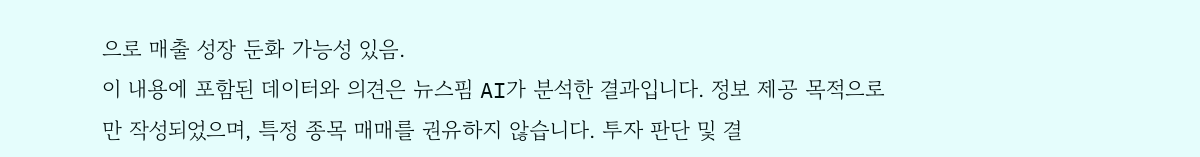으로 매출 성장 둔화 가능성 있음.
이 내용에 포함된 데이터와 의견은 뉴스핌 AI가 분석한 결과입니다. 정보 제공 목적으로만 작성되었으며, 특정 종목 매매를 권유하지 않습니다. 투자 판단 및 결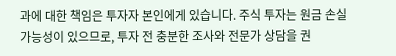과에 대한 책임은 투자자 본인에게 있습니다. 주식 투자는 원금 손실 가능성이 있으므로, 투자 전 충분한 조사와 전문가 상담을 권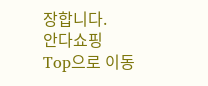장합니다.
안다쇼핑
Top으로 이동